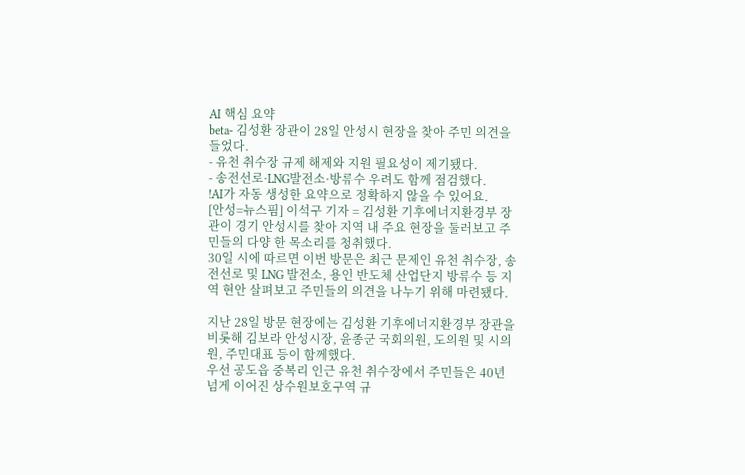AI 핵심 요약
beta- 김성환 장관이 28일 안성시 현장을 찾아 주민 의견을 들었다.
- 유천 취수장 규제 해제와 지원 필요성이 제기됐다.
- 송전선로·LNG발전소·방류수 우려도 함께 점검했다.
!AI가 자동 생성한 요약으로 정확하지 않을 수 있어요.
[안성=뉴스핌] 이석구 기자 = 김성환 기후에너지환경부 장관이 경기 안성시를 찾아 지역 내 주요 현장을 둘러보고 주민들의 다양 한 목소리를 청취했다.
30일 시에 따르면 이번 방문은 최근 문제인 유천 취수장, 송전선로 및 LNG 발전소, 용인 반도체 산업단지 방류수 등 지역 현안 살펴보고 주민들의 의견을 나누기 위해 마련됐다.

지난 28일 방문 현장에는 김성환 기후에너지환경부 장관을 비롯해 김보라 안성시장, 윤종군 국회의원, 도의원 및 시의원, 주민대표 등이 함께했다.
우선 공도읍 중복리 인근 유천 취수장에서 주민들은 40년 넘게 이어진 상수원보호구역 규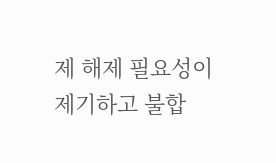제 해제 필요성이 제기하고 불합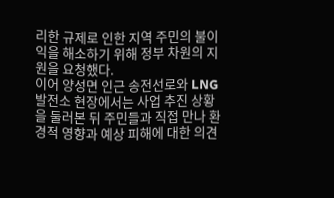리한 규제로 인한 지역 주민의 불이익을 해소하기 위해 정부 차원의 지원을 요청했다.
이어 양성면 인근 송전선로와 LNG 발전소 현장에서는 사업 추진 상황을 둘러본 뒤 주민들과 직접 만나 환경적 영향과 예상 피해에 대한 의견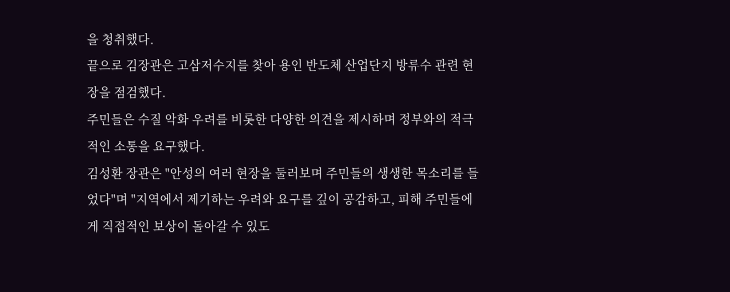을 청취했다.
끝으로 김장관은 고삼저수지를 찾아 용인 반도체 산업단지 방류수 관련 현장을 점검했다.
주민들은 수질 악화 우려를 비롯한 다양한 의견을 제시하며 정부와의 적극적인 소통을 요구했다.
김성환 장관은 "안성의 여러 현장을 둘러보며 주민들의 생생한 목소리를 들었다"며 "지역에서 제기하는 우려와 요구를 깊이 공감하고, 피해 주민들에게 직접적인 보상이 돌아갈 수 있도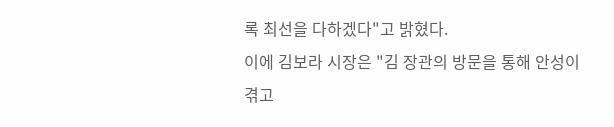록 최선을 다하겠다"고 밝혔다.
이에 김보라 시장은 "김 장관의 방문을 통해 안성이 겪고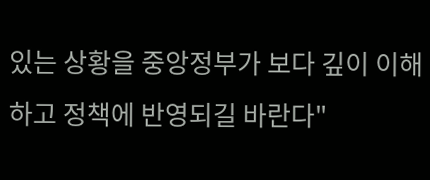있는 상황을 중앙정부가 보다 깊이 이해하고 정책에 반영되길 바란다"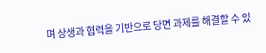며 상생과 협력을 기반으로 당면 과제를 해결할 수 있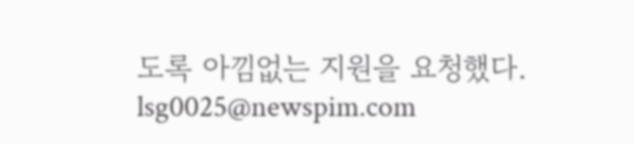도록 아낌없는 지원을 요청했다.
lsg0025@newspim.com